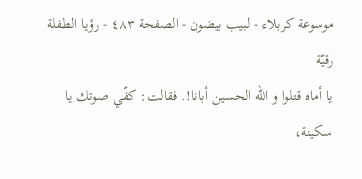موسوعة كربلاء - لبيب بيضون - الصفحة ٤٨٣ - رؤيا الطفلة رقيّة
يا أماه قتلوا و الله الحسين أبانا!. فقالت: كفّي صوتك يا سكينة،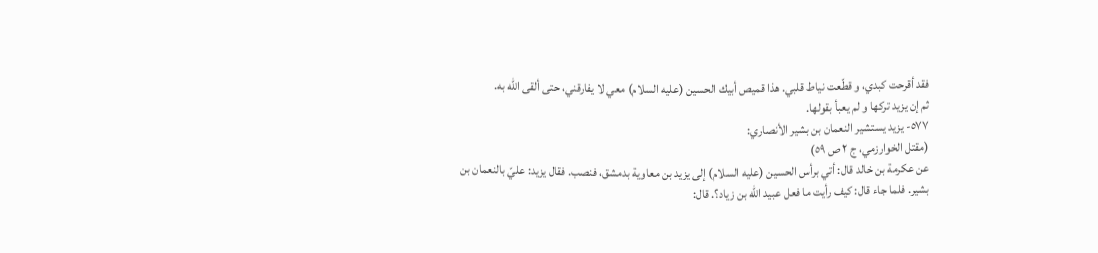فقد أقرحت كبدي، و قطّعت نياط قلبي. هذا قميص أبيك الحسين (عليه السلام) معي لا يفارقني، حتى ألقى اللّه به.
ثم إن يزيد تركها و لم يعبأ بقولها.
٥٧٧- يزيد يستشير النعمان بن بشير الأنصاري:
(مقتل الخوارزمي، ج ٢ ص ٥٩)
عن عكرمة بن خالد قال: أتي برأس الحسين (عليه السلام) إلى يزيد بن معاوية بدمشق، فنصب. فقال يزيد: عليّ بالنعمان بن بشير. فلما جاء قال: كيف رأيت ما فعل عبيد اللّه بن زياد؟. قال: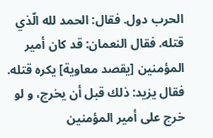الحرب دول. فقال: الحمد لله الّذي قتله. فقال النعمان: قد كان أمير المؤمنين [يقصد معاوية] يكره قتله. فقال يزيد: ذلك قبل أن يخرج، و لو خرج على أمير المؤمنين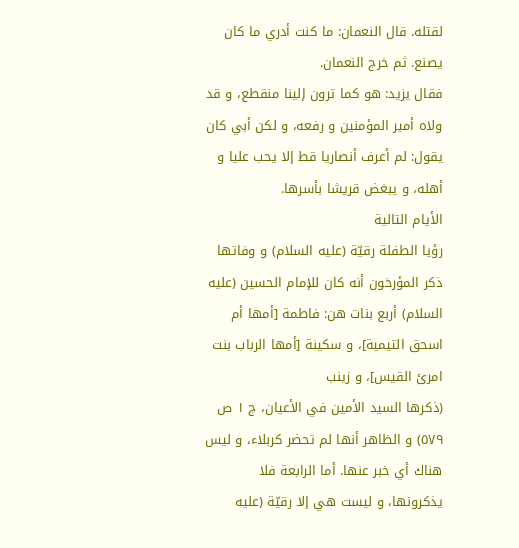لقتله. قال النعمان: ما كنت أدري ما كان يصنع. ثم خرج النعمان.
فقال يزيد: هو كما ترون إلينا منقطع، و قد ولاه أمير المؤمنين و رفعه، و لكن أبي كان يقول: لم أعرف أنصاريا قط إلا يحب عليا و أهله، و يبغض قريشا بأسرها.
الأيام التالية
رؤيا الطفلة رقيّة (عليه السلام) و وفاتها
ذكر المؤرخون أنه كان للإمام الحسين (عليه السلام) أربع بنات هن: فاطمة [أمها أم اسحق التيمية]، و سكينة [أمها الرباب بنت امرئ القيس]، و زينب
(ذكرها السيد الأمين في الأعيان، ج ١ ص ٥٧٩) و الظاهر أنها لم تحضر كربلاء، و ليس هناك أي خبر عنها. أما الرابعة فلا يذكرونها، و ليست هي إلا رقيّة (عليه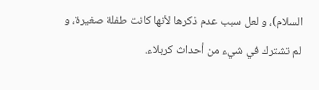السلام)، و لعل سبب عدم ذكرها لأنها كانت طفلة صغيرة، و لم تشترك في شيء من أحداث كربلاء.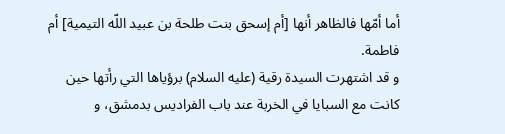أما أمّها فالظاهر أنها [أم إسحق بنت طلحة بن عبيد اللّه التيمية] أم فاطمة.
و قد اشتهرت السيدة رقية (عليه السلام) برؤياها التي رأتها حين كانت مع السبايا في الخربة عند باب الفراديس بدمشق، و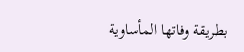بطريقة وفاتها المأساوية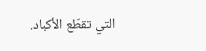التي تقطّع الأكباد.